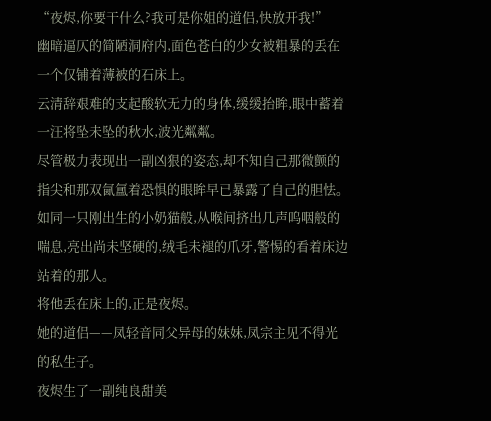“夜烬,你要干什么?我可是你姐的道侣,快放开我!”
幽暗逼仄的简陋洞府内,面色苍白的少女被粗暴的丢在一个仅铺着薄被的石床上。
云清辞艰难的支起酸软无力的身体,缓缓抬眸,眼中蓄着一汪将坠未坠的秋水,波光粼粼。
尽管极力表现出一副凶狠的姿态,却不知自己那微颤的指尖和那双氤氲着恐惧的眼眸早已暴露了自己的胆怯。如同一只刚出生的小奶猫般,从喉间挤出几声呜咽般的喘息,亮出尚未坚硬的,绒毛未褪的爪牙,警惕的看着床边站着的那人。
将他丢在床上的,正是夜烬。
她的道侣——凤轻音同父异母的妹妹,凤宗主见不得光的私生子。
夜烬生了一副纯良甜美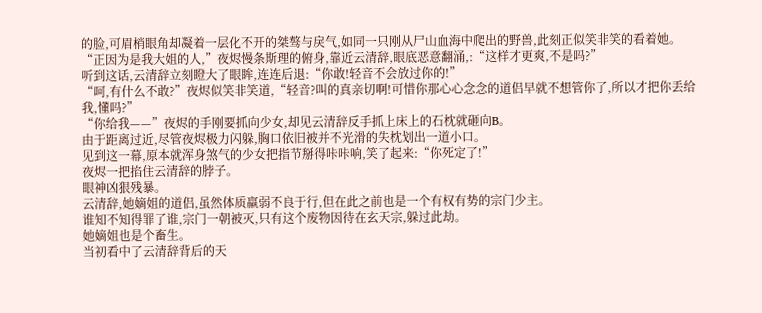的脸,可眉梢眼角却凝着一层化不开的桀骜与戾气,如同一只刚从尸山血海中爬出的野兽,此刻正似笑非笑的看着她。
“正因为是我大姐的人,”夜烬慢条斯理的俯身,靠近云清辞,眼底恶意翻涌,:“这样才更爽,不是吗?”
听到这话,云清辞立刻瞪大了眼眸,连连后退:“你敢!轻音不会放过你的!”
“呵,有什么不敢?”夜烬似笑非笑道,“轻音?叫的真亲切啊!可惜你那心心念念的道侣早就不想管你了,所以才把你丢给我,懂吗?”
“你给我——”夜烬的手刚要抓向少女,却见云清辞反手抓上床上的石枕就砸向B。
由于距离过近,尽管夜烬极力闪躲,胸口依旧被并不光滑的失枕划出一道小口。
见到这一幕,原本就浑身煞气的少女把指节掰得咔咔响,笑了起来:“你死定了!”
夜烬一把掐住云清辞的脖子。
眼神凶狠残暴。
云清辞,她嫡姐的道侣,虽然体质羸弱不良于行,但在此之前也是一个有权有势的宗门少主。
谁知不知得罪了谁,宗门一朝被灭,只有这个废物因待在玄天宗,躲过此劫。
她嫡姐也是个畜生。
当初看中了云清辞背后的天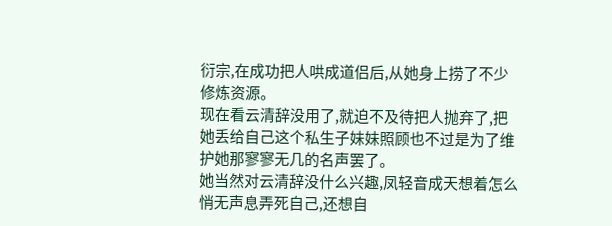衍宗,在成功把人哄成道侣后,从她身上捞了不少修炼资源。
现在看云清辞没用了,就迫不及待把人抛弃了,把她丢给自己这个私生子妹妹照顾也不过是为了维护她那寥寥无几的名声罢了。
她当然对云清辞没什么兴趣,凤轻音成天想着怎么悄无声息弄死自己,还想自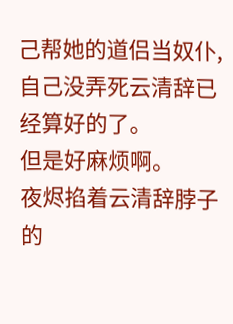己帮她的道侣当奴仆,自己没弄死云清辞已经算好的了。
但是好麻烦啊。
夜烬掐着云清辞脖子的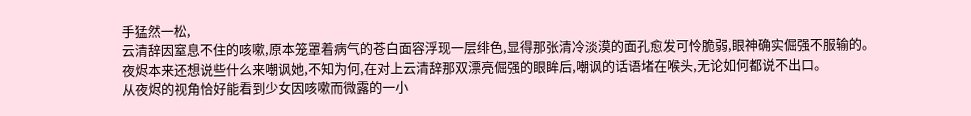手猛然一松,
云清辞因窒息不住的咳嗽,原本笼罩着病气的苍白面容浮现一层绯色,显得那张清冷淡漠的面孔愈发可怜脆弱,眼神确实倔强不服输的。
夜烬本来还想说些什么来嘲讽她,不知为何,在对上云清辞那双漂亮倔强的眼眸后,嘲讽的话语堵在喉头,无论如何都说不出口。
从夜烬的视角恰好能看到少女因咳嗽而微露的一小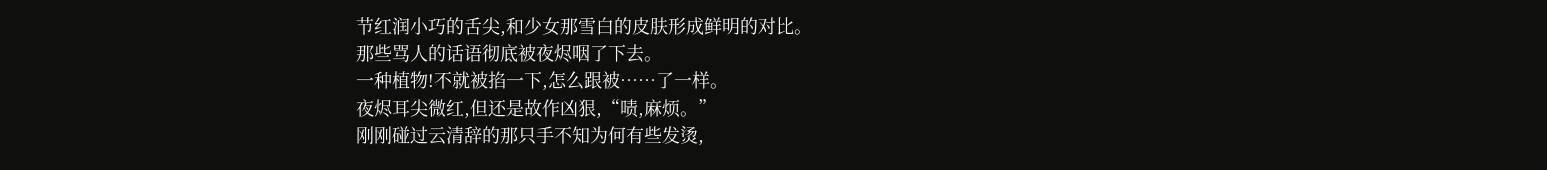节红润小巧的舌尖,和少女那雪白的皮肤形成鲜明的对比。
那些骂人的话语彻底被夜烬咽了下去。
一种植物!不就被掐一下,怎么跟被……了一样。
夜烬耳尖微红,但还是故作凶狠,“啧,麻烦。”
刚刚碰过云清辞的那只手不知为何有些发烫,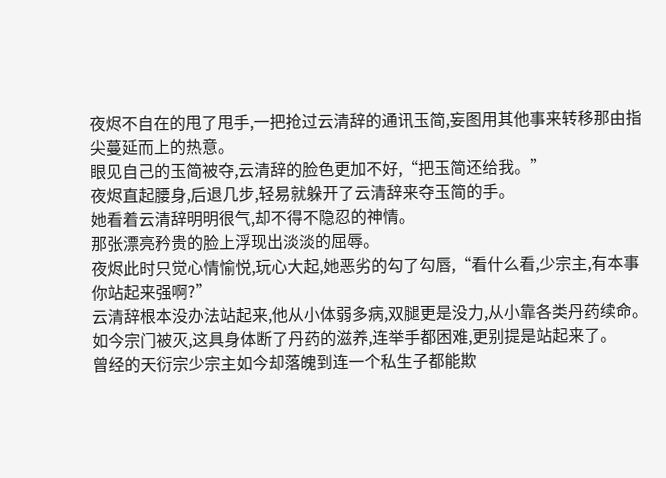夜烬不自在的甩了甩手,一把抢过云清辞的通讯玉简,妄图用其他事来转移那由指尖蔓延而上的热意。
眼见自己的玉简被夺,云清辞的脸色更加不好,“把玉简还给我。”
夜烬直起腰身,后退几步,轻易就躲开了云清辞来夺玉简的手。
她看着云清辞明明很气,却不得不隐忍的神情。
那张漂亮矜贵的脸上浮现出淡淡的屈辱。
夜烬此时只觉心情愉悦,玩心大起,她恶劣的勾了勾唇,“看什么看,少宗主,有本事你站起来强啊?”
云清辞根本没办法站起来,他从小体弱多病,双腿更是没力,从小靠各类丹药续命。
如今宗门被灭,这具身体断了丹药的滋养,连举手都困难,更别提是站起来了。
曾经的天衍宗少宗主如今却落魄到连一个私生子都能欺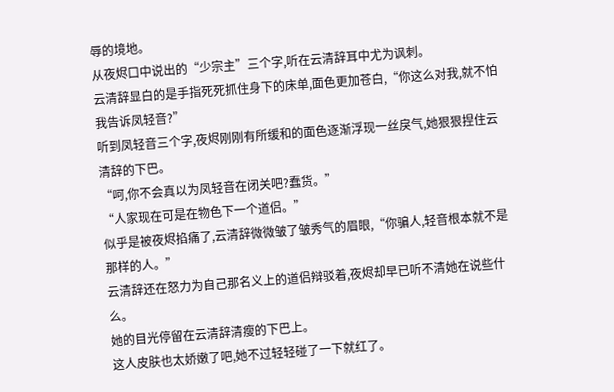辱的境地。
从夜烬口中说出的“少宗主”三个字,听在云清辞耳中尤为讽刺。
云清辞显白的是手指死死抓住身下的床单,面色更加苍白,“你这么对我,就不怕我告诉凤轻音?”
听到凤轻音三个字,夜烬刚刚有所缓和的面色逐渐浮现一丝戾气,她狠狠捏住云清辞的下巴。
“呵,你不会真以为凤轻音在闭关吧?蠢货。”
“人家现在可是在物色下一个道侣。”
似乎是被夜烬掐痛了,云清辞微微皱了皱秀气的眉眼,“你骗人,轻音根本就不是那样的人。”
云清辞还在怒力为自己那名义上的道侣辩驳着,夜烬却早已听不清她在说些什么。
她的目光停留在云清辞清瘦的下巴上。
这人皮肤也太娇嫩了吧,她不过轻轻碰了一下就红了。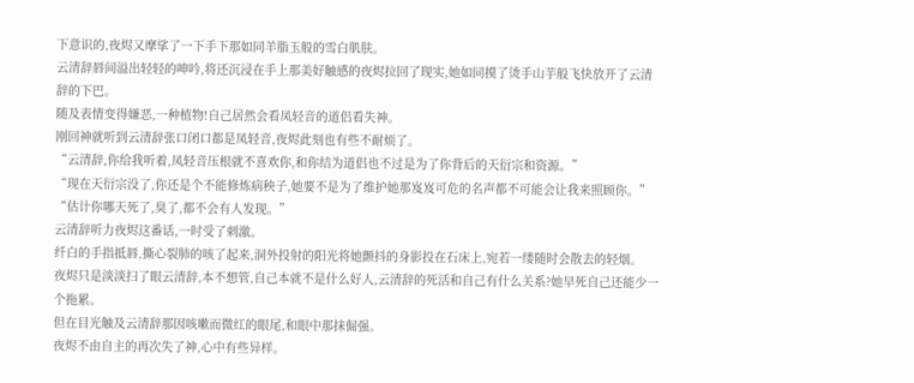下意识的,夜烬又摩挲了一下手下那如同羊脂玉般的雪白肌肤。
云清辞唇间溢出轻轻的呻吟,将还沉浸在手上那美好触感的夜烬拉回了现实,她如同摸了烫手山芋般飞快放开了云清辞的下巴。
随及表情变得嫌恶,一种植物!自己居然会看凤轻音的道侣看失神。
刚回神就听到云清辞张口闭口都是凤轻音,夜烬此刻也有些不耐烦了。
“云清辞,你给我听着,凤轻音压根就不喜欢你,和你结为道侣也不过是为了你背后的天衍宗和资源。”
“现在天衍宗没了,你还是个不能修炼病秧子,她要不是为了维护她那岌岌可危的名声都不可能会让我来照顾你。”
“估计你哪天死了,臭了,都不会有人发现。”
云清辞听力夜烬这番话,一时受了刺激。
纤白的手指抵唇,撕心裂肺的咳了起来,洞外投射的阳光将她颤抖的身影投在石床上,宛若一缕随时会散去的轻烟。
夜烬只是淡淡扫了眼云清辞,本不想管,自己本就不是什么好人,云清辞的死活和自己有什么关系?她早死自己还能少一个拖累。
但在目光触及云清辞那因咳嗽而微红的眼尾,和眼中那抹倔强。
夜烬不由自主的再次失了神,心中有些异样。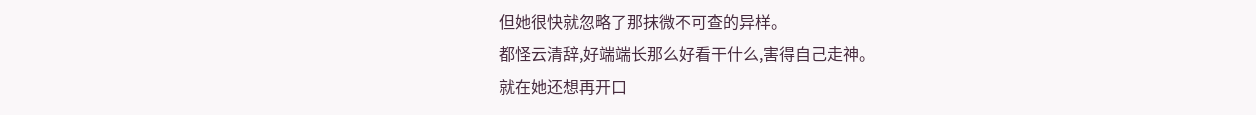但她很快就忽略了那抹微不可查的异样。
都怪云清辞,好端端长那么好看干什么,害得自己走神。
就在她还想再开口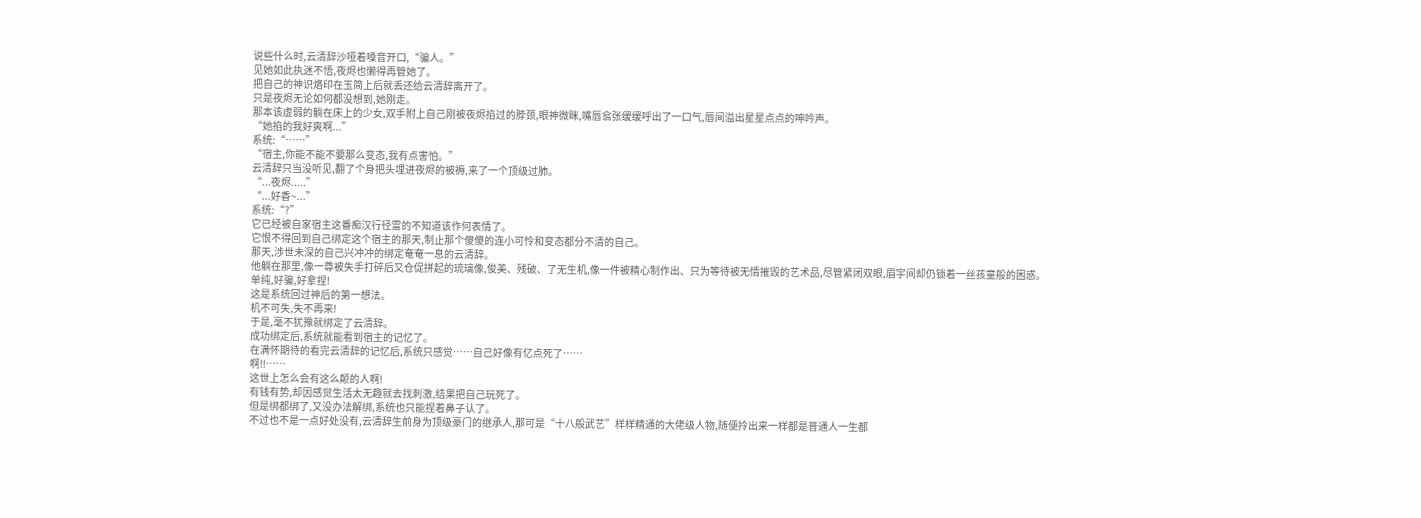说些什么时,云清辞沙哑着嗓音开口,“骗人。”
见她如此执迷不悟,夜烬也懒得再管她了。
把自己的神识烙印在玉简上后就丢还给云清辞离开了。
只是夜烬无论如何都没想到,她刚走。
那本该虚弱的躺在床上的少女,双手附上自己刚被夜烬掐过的脖颈,眼神微眯,嘴唇翕张缓缓呼出了一口气,唇间溢出星星点点的呻吟声。
“她掐的我好爽啊...”
系统:“……”
“宿主,你能不能不要那么变态,我有点害怕。”
云清辞只当没听见,翻了个身把头埋进夜烬的被褥,来了一个顶级过肺。
“...夜烬.....”
“...好香~...”
系统:“?”
它已经被自家宿主这番痴汉行径雷的不知道该作何表情了。
它恨不得回到自己绑定这个宿主的那天,制止那个傻傻的连小可怜和变态都分不清的自己。
那天,涉世未深的自己兴冲冲的绑定奄奄一息的云清辞。
他躺在那里,像一尊被失手打碎后又仓促拼起的琉璃像,俊美、残破、了无生机,像一件被精心制作出、只为等待被无情摧毁的艺术品,尽管紧闭双眼,眉宇间却仍锁着一丝孩童般的困惑。
单纯,好骗,好拿捏!
这是系统回过神后的第一想法。
机不可失,失不再来!
于是,毫不犹豫就绑定了云清辞。
成功绑定后,系统就能看到宿主的记忆了。
在满怀期待的看完云清辞的记忆后,系统只感觉……自己好像有亿点死了……
啊!!……
这世上怎么会有这么颠的人啊!
有钱有势,却因感觉生活太无趣就去找刺激,结果把自己玩死了。
但是绑都绑了,又没办法解绑,系统也只能捏着鼻子认了。
不过也不是一点好处没有,云清辞生前身为顶级豪门的继承人,那可是“十八般武艺”样样精通的大佬级人物,随便拎出来一样都是普通人一生都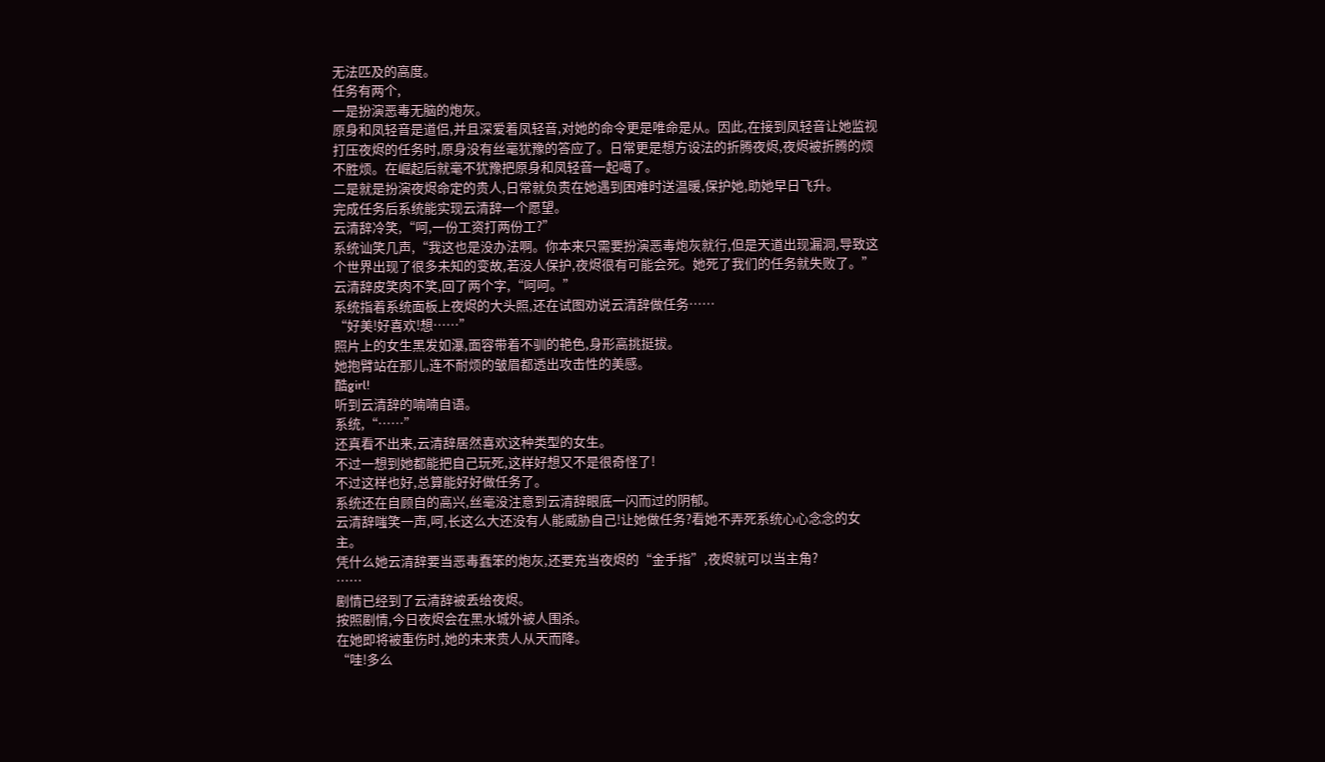无法匹及的高度。
任务有两个,
一是扮演恶毒无脑的炮灰。
原身和凤轻音是道侣,并且深爱着凤轻音,对她的命令更是唯命是从。因此,在接到凤轻音让她监视打压夜烬的任务时,原身没有丝毫犹豫的答应了。日常更是想方设法的折腾夜烬,夜烬被折腾的烦不胜烦。在崛起后就毫不犹豫把原身和凤轻音一起噶了。
二是就是扮演夜烬命定的贵人,日常就负责在她遇到困难时送温暖,保护她,助她早日飞升。
完成任务后系统能实现云清辞一个愿望。
云清辞冷笑,“呵,一份工资打两份工?”
系统讪笑几声,“我这也是没办法啊。你本来只需要扮演恶毒炮灰就行,但是天道出现漏洞,导致这个世界出现了很多未知的变故,若没人保护,夜烬很有可能会死。她死了我们的任务就失败了。”
云清辞皮笑肉不笑,回了两个字,“呵呵。”
系统指着系统面板上夜烬的大头照,还在试图劝说云清辞做任务……
“好美!好喜欢!想……”
照片上的女生黑发如瀑,面容带着不驯的艳色,身形高挑挺拔。
她抱臂站在那儿,连不耐烦的皱眉都透出攻击性的美感。
酷girl!
听到云清辞的喃喃自语。
系统,“……”
还真看不出来,云清辞居然喜欢这种类型的女生。
不过一想到她都能把自己玩死,这样好想又不是很奇怪了!
不过这样也好,总算能好好做任务了。
系统还在自顾自的高兴,丝毫没注意到云清辞眼底一闪而过的阴郁。
云清辞嗤笑一声,呵,长这么大还没有人能威胁自己!让她做任务?看她不弄死系统心心念念的女主。
凭什么她云清辞要当恶毒蠢笨的炮灰,还要充当夜烬的“金手指”,夜烬就可以当主角?
……
剧情已经到了云清辞被丢给夜烬。
按照剧情,今日夜烬会在黑水城外被人围杀。
在她即将被重伤时,她的未来贵人从天而降。
“哇!多么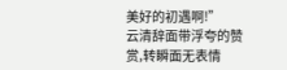美好的初遇啊!”
云清辞面带浮夸的赞赏,转瞬面无表情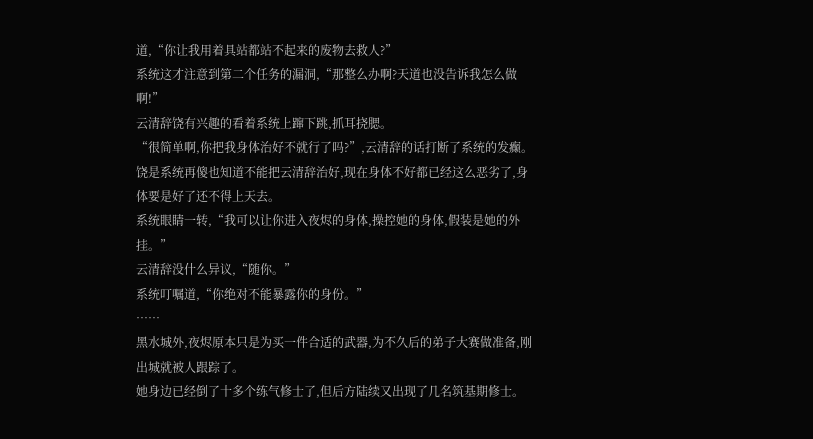道,“你让我用着具站都站不起来的废物去救人?”
系统这才注意到第二个任务的漏洞,“那整么办啊?天道也没告诉我怎么做啊!”
云清辞饶有兴趣的看着系统上蹿下跳,抓耳挠腮。
“很简单啊,你把我身体治好不就行了吗?”,云清辞的话打断了系统的发癫。
饶是系统再傻也知道不能把云清辞治好,现在身体不好都已经这么恶劣了,身体要是好了还不得上天去。
系统眼睛一转,“我可以让你进入夜烬的身体,操控她的身体,假装是她的外挂。”
云清辞没什么异议,“随你。”
系统叮嘱道,“你绝对不能暴露你的身份。”
……
黑水城外,夜烬原本只是为买一件合适的武器,为不久后的弟子大赛做准备,刚出城就被人跟踪了。
她身边已经倒了十多个练气修士了,但后方陆续又出现了几名筑基期修士。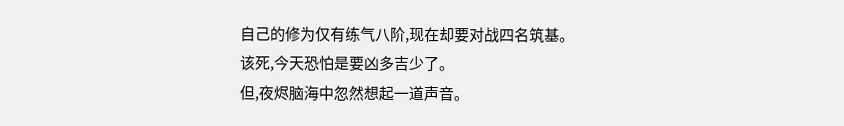自己的修为仅有练气八阶,现在却要对战四名筑基。
该死,今天恐怕是要凶多吉少了。
但,夜烬脑海中忽然想起一道声音。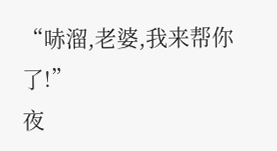“哧溜,老婆,我来帮你了!”
夜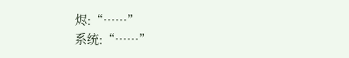烬:“……”
系统:“……”